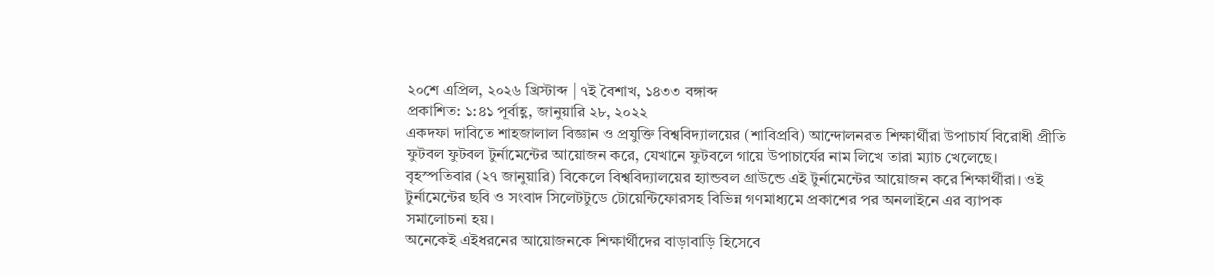২০শে এপ্রিল, ২০২৬ খ্রিস্টাব্দ | ৭ই বৈশাখ, ১৪৩৩ বঙ্গাব্দ
প্রকাশিত: ১:৪১ পূর্বাহ্ণ, জানুয়ারি ২৮, ২০২২
একদফা দাবিতে শাহজালাল বিজ্ঞান ও প্রযুক্তি বিশ্ববিদ্যালয়ের (শাবিপ্রবি) আন্দোলনরত শিক্ষার্থীরা উপাচার্য বিরোধী প্রীতি ফুটবল ফুটবল টুর্নামেন্টের আয়োজন করে, যেখানে ফুটবলে গায়ে উপাচার্যের নাম লিখে তারা ম্যাচ খেলেছে।
বৃহস্পতিবার (২৭ জানুয়ারি) বিকেলে বিশ্ববিদ্যালয়ের হ্যান্ডবল গ্রাউন্ডে এই টুর্নামেন্টের আয়োজন করে শিক্ষার্থীরা। ওই টুর্নামেন্টের ছবি ও সংবাদ সিলেটটুডে টোয়েন্টিফোরসহ বিভিন্ন গণমাধ্যমে প্রকাশের পর অনলাইনে এর ব্যাপক সমালোচনা হয়।
অনেকেই এইধরনের আয়োজনকে শিক্ষার্থীদের বাড়াবাড়ি হিসেবে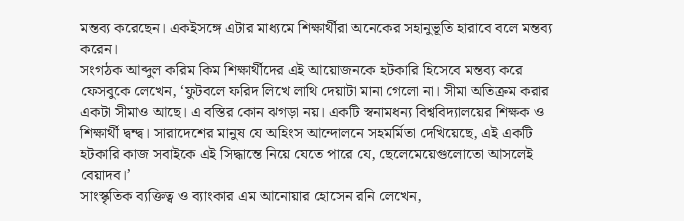মন্তব্য করেছেন। একইসঙ্গে এটার মাধ্যমে শিক্ষার্থীরা অনেকের সহানুভূতি হারাবে বলে মন্তব্য করেন।
সংগঠক আব্দুল করিম কিম শিক্ষার্থীদের এই আয়োজনকে হটকারি হিসেবে মন্তব্য করে ফেসবুকে লেখেন, ‘ফুটবলে ফরিদ লিখে লাথি দেয়াটা মানা গেলো না। সীমা অতিক্রম করার একটা সীমাও আছে। এ বস্তির কোন ঝগড়া নয়। একটি স্বনামধন্য বিশ্ববিদ্যালয়ের শিক্ষক ও শিক্ষার্থী দ্বন্দ্ব। সারাদেশের মানুষ যে অহিংস আন্দোলনে সহমর্মিতা দেখিয়েছে, এই একটি হটকারি কাজ সবাইকে এই সিদ্ধান্তে নিয়ে যেতে পারে যে, ছেলেমেয়েগুলোতো আসলেই বেয়াদব।’
সাংস্কৃতিক ব্যক্তিত্ব ও ব্যাংকার এম আনোয়ার হোসেন রনি লেখেন,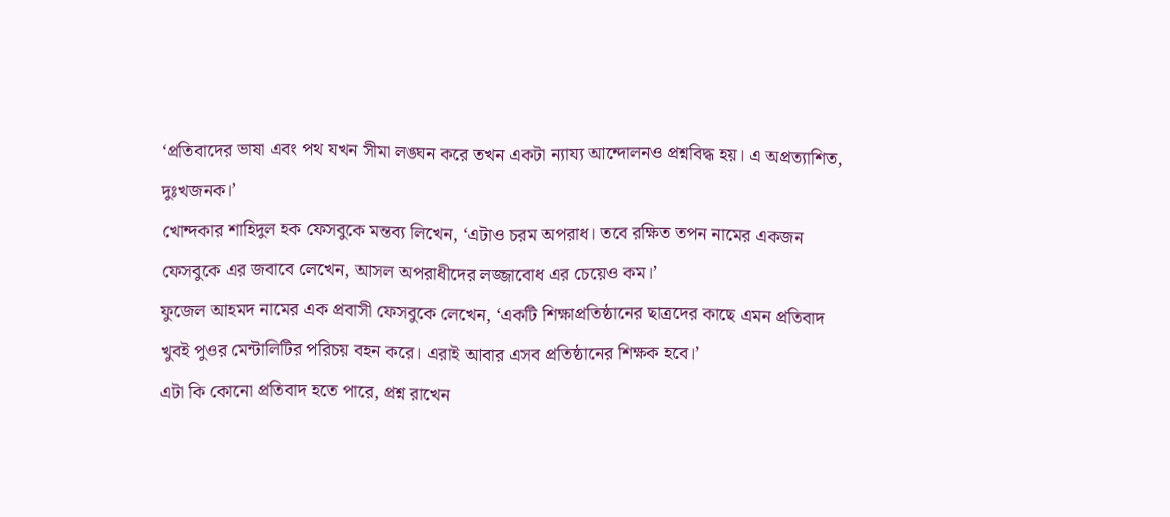‘প্রতিবাদের ভাষা এবং পথ যখন সীমা লঙ্ঘন করে তখন একটা ন্যায্য আন্দোলনও প্রশ্নবিদ্ধ হয়। এ অপ্রত্যাশিত, দুঃখজনক।’
খোন্দকার শাহিদুল হক ফেসবুকে মন্তব্য লিখেন, ‘এটাও চরম অপরাধ। তবে রক্ষিত তপন নামের একজন ফেসবুকে এর জবাবে লেখেন, আসল অপরাধীদের লজ্জাবোধ এর চেয়েও কম।’
ফুজেল আহমদ নামের এক প্রবাসী ফেসবুকে লেখেন, ‘একটি শিক্ষাপ্রতিষ্ঠানের ছাত্রদের কাছে এমন প্রতিবাদ খুবই পুওর মেন্টালিটির পরিচয় বহন করে। এরাই আবার এসব প্রতিষ্ঠানের শিক্ষক হবে।’
এটা কি কোনো প্রতিবাদ হতে পারে, প্রশ্ন রাখেন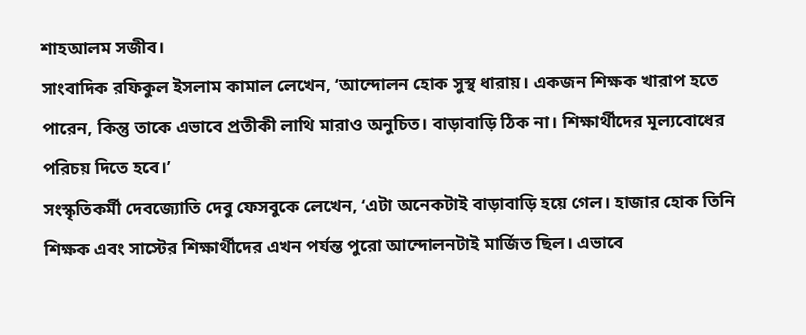শাহআলম সজীব।
সাংবাদিক রফিকুল ইসলাম কামাল লেখেন, ‘আন্দোলন হোক সুস্থ ধারায়। একজন শিক্ষক খারাপ হতে পারেন, কিন্তু তাকে এভাবে প্রতীকী লাথি মারাও অনুচিত। বাড়াবাড়ি ঠিক না। শিক্ষার্থীদের মূল্যবোধের পরিচয় দিতে হবে।’
সংস্কৃতিকর্মী দেবজ্যোতি দেবু ফেসবুকে লেখেন, ‘এটা অনেকটাই বাড়াবাড়ি হয়ে গেল। হাজার হোক তিনি শিক্ষক এবং সাস্টের শিক্ষার্থীদের এখন পর্যন্ত পুরো আন্দোলনটাই মার্জিত ছিল। এভাবে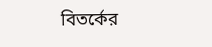বিতর্কের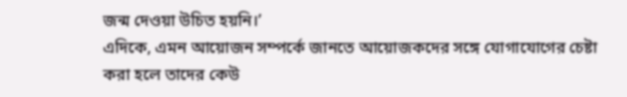জন্ম দেওয়া উচিত হয়নি।’
এদিকে, এমন আয়োজন সম্পর্কে জানতে আয়োজকদের সঙ্গে যোগাযোগের চেষ্টা করা হলে তাদের কেউ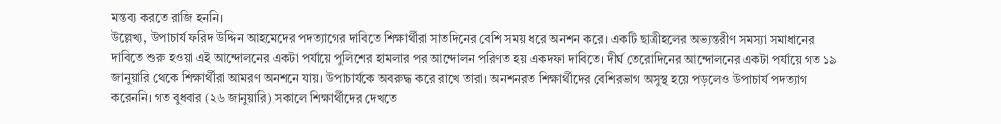মন্তব্য করতে রাজি হননি।
উল্লেখ্য, উপাচার্য ফরিদ উদ্দিন আহমেদের পদত্যাগের দাবিতে শিক্ষার্থীরা সাতদিনের বেশি সময় ধরে অনশন করে। একটি ছাত্রীহলের অভ্যন্তরীণ সমস্যা সমাধানের দাবিতে শুরু হওয়া এই আন্দোলনের একটা পর্যায়ে পুলিশের হামলার পর আন্দোলন পরিণত হয় একদফা দাবিতে। দীর্ঘ তেরোদিনের আন্দোলনের একটা পর্যায়ে গত ১৯ জানুয়ারি থেকে শিক্ষার্থীরা আমরণ অনশনে যায়। উপাচার্যকে অবরুদ্ধ করে রাখে তারা। অনশনরত শিক্ষার্থীদের বেশিরভাগ অসুস্থ হয়ে পড়লেও উপাচার্য পদত্যাগ করেননি। গত বুধবার (২৬ জানুয়ারি) সকালে শিক্ষার্থীদের দেখতে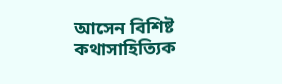আসেন বিশিষ্ট কথাসাহিত্যিক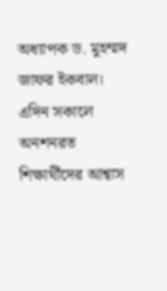অধ্যাপক ড. মুহম্মদ জাফর ইকবাল। এদিন সকালে অনশনরত শিক্ষার্থীদের আশ্বাস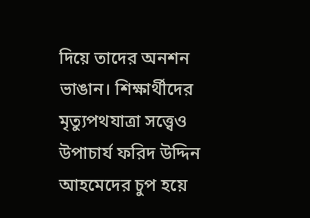দিয়ে তাদের অনশন ভাঙান। শিক্ষার্থীদের মৃত্যুপথযাত্রা সত্ত্বেও উপাচার্য ফরিদ উদ্দিন আহমেদের চুপ হয়ে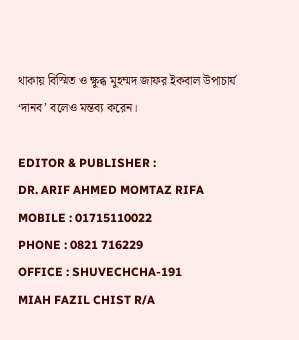থাকায় বিস্মিত ও ক্ষুব্ধ মুহম্মদ জাফর ইকবাল উপাচার্য ‘দানব’ বলেও মন্তব্য করেন।

EDITOR & PUBLISHER :
DR. ARIF AHMED MOMTAZ RIFA
MOBILE : 01715110022
PHONE : 0821 716229
OFFICE : SHUVECHCHA-191
MIAH FAZIL CHIST R/A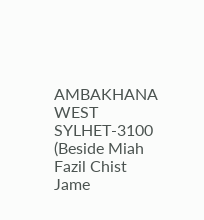AMBAKHANA WEST
SYLHET-3100
(Beside Miah Fazil Chist Jame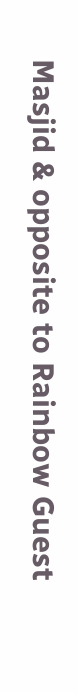Masjid & opposite to Rainbow Guest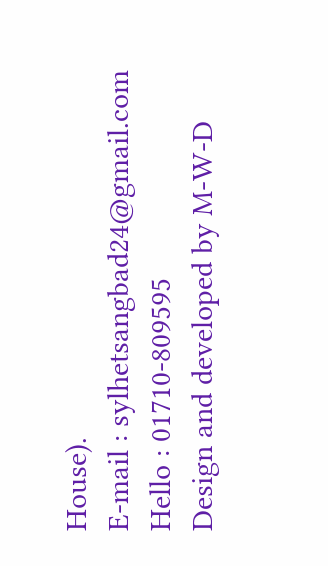House).
E-mail : sylhetsangbad24@gmail.com
Hello : 01710-809595
Design and developed by M-W-D